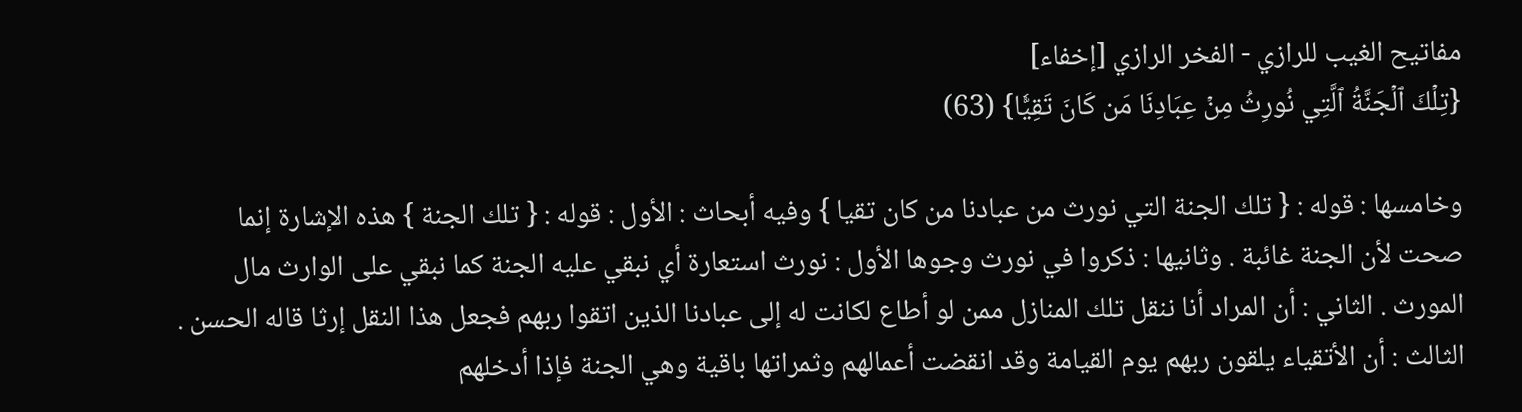مفاتيح الغيب للرازي - الفخر الرازي [إخفاء]
{تِلۡكَ ٱلۡجَنَّةُ ٱلَّتِي نُورِثُ مِنۡ عِبَادِنَا مَن كَانَ تَقِيّٗا} (63)

وخامسها : قوله : { تلك الجنة التي نورث من عبادنا من كان تقيا } وفيه أبحاث : الأول : قوله : { تلك الجنة } هذه الإشارة إنما صحت لأن الجنة غائبة . وثانيها : ذكروا في نورث وجوها الأول : نورث استعارة أي نبقي عليه الجنة كما نبقي على الوارث مال المورث . الثاني : أن المراد أنا ننقل تلك المنازل ممن لو أطاع لكانت له إلى عبادنا الذين اتقوا ربهم فجعل هذا النقل إرثا قاله الحسن . الثالث : أن الأتقياء يلقون ربهم يوم القيامة وقد انقضت أعمالهم وثمراتها باقية وهي الجنة فإذا أدخلهم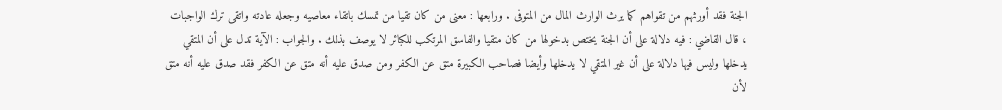الجنة فقد أورثهم من تقواهم كما يرث الوارث المال من المتوفى . ورابعها : معنى من كان تقيا من تمسك باتقاء معاصيه وجعله عادته واتقى ترك الواجبات ، قال القاضي : فيه دلالة على أن الجنة يختص بدخولها من كان متقيا والفاسق المرتكب للكبائر لا يوصف بذلك . والجواب : الآية تدل على أن المتقي يدخلها وليس فيها دلالة على أن غير المتقي لا يدخلها وأيضا فصاحب الكبيرة متق عن الكفر ومن صدق عليه أنه متق عن الكفر فقد صدق عليه أنه متق لأن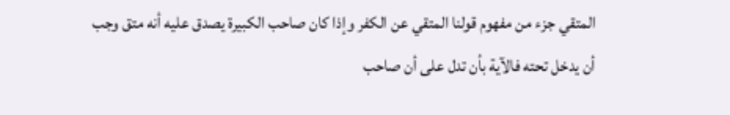المتقي جزء من مفهوم قولنا المتقي عن الكفر وإذا كان صاحب الكبيرة يصدق عليه أنه متق وجب أن يدخل تحته فالآية بأن تدل على أن صاحب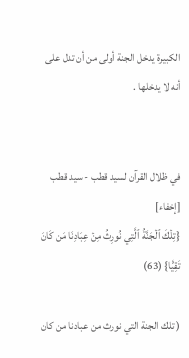الكبيرة يدخل الجنة أولى من أن تدل على أنه لا يدخلها .


في ظلال القرآن لسيد قطب - سيد قطب [إخفاء]
{تِلۡكَ ٱلۡجَنَّةُ ٱلَّتِي نُورِثُ مِنۡ عِبَادِنَا مَن كَانَ تَقِيّٗا} (63)

( تلك الجنة التي نورث من عبادنا من كان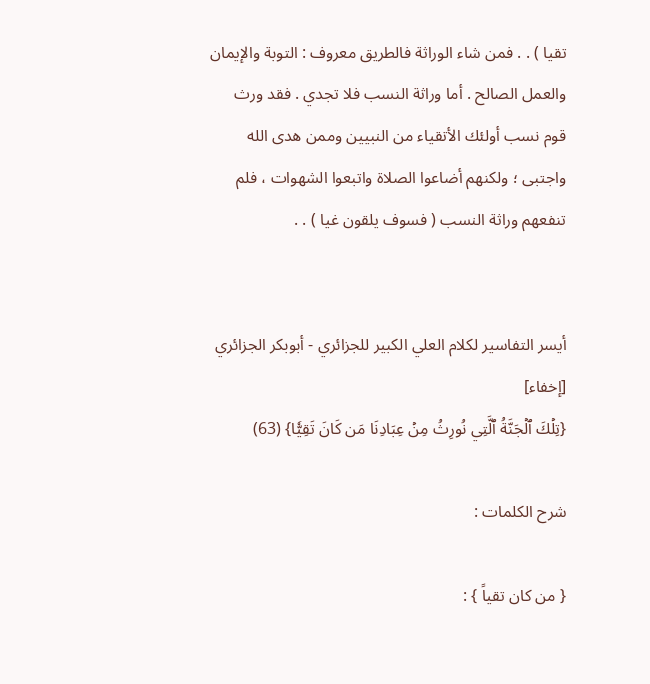تقيا ) . . فمن شاء الوراثة فالطريق معروف : التوبة والإيمان والعمل الصالح . أما وراثة النسب فلا تجدي . فقد ورث قوم نسب أولئك الأتقياء من النبيين وممن هدى الله واجتبى ؛ ولكنهم أضاعوا الصلاة واتبعوا الشهوات ، فلم تنفعهم وراثة النسب ( فسوف يلقون غيا ) . .


أيسر التفاسير لكلام العلي الكبير للجزائري - أبوبكر الجزائري [إخفاء]
{تِلۡكَ ٱلۡجَنَّةُ ٱلَّتِي نُورِثُ مِنۡ عِبَادِنَا مَن كَانَ تَقِيّٗا} (63)

شرح الكلمات :

{ من كان تقياً } :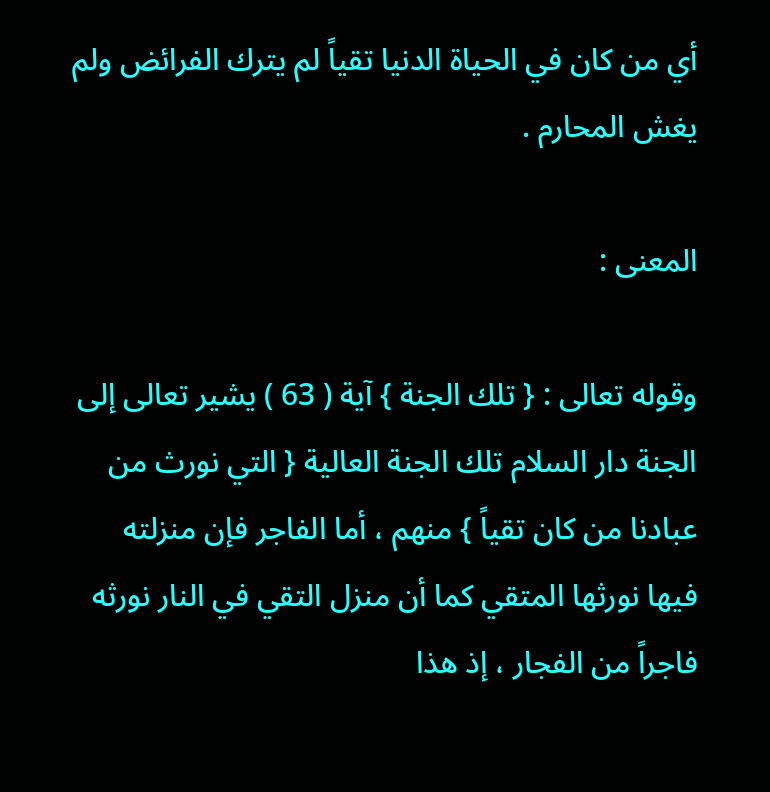أي من كان في الحياة الدنيا تقياً لم يترك الفرائض ولم يغش المحارم .

المعنى :

وقوله تعالى : { تلك الجنة } آية ( 63 ) يشير تعالى إلى الجنة دار السلام تلك الجنة العالية { التي نورث من عبادنا من كان تقياً } منهم ، أما الفاجر فإن منزلته فيها نورثها المتقي كما أن منزل التقي في النار نورثه فاجراً من الفجار ، إذ هذا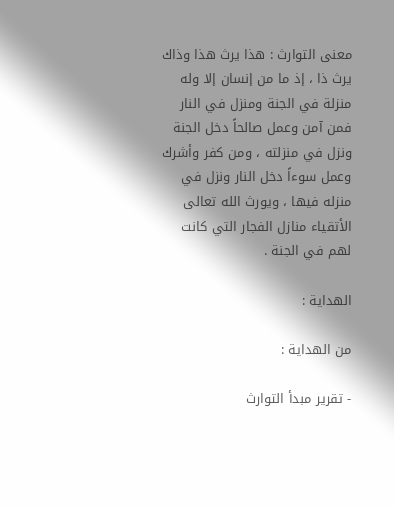معنى التوارث : هذا يرث هذا وذاك يرث ذا ، إذ ما من إنسان إلا وله منزلة في الجنة ومنزل في النار فمن آمن وعمل صالحاً دخل الجنة ونزل في منزلته ، ومن كفر وأشرك وعمل سوءاً دخل النار ونزل في منزله فيها ، ويورث الله تعالى الأتقياء منازل الفجار التي كانت لهم في الجنة .

الهداية :

من الهداية :

- تقرير مبدأ التوارث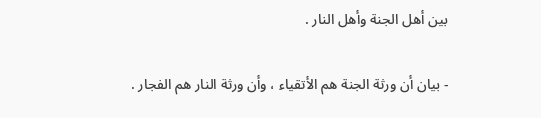بين أهل الجنة وأهل النار .

- بيان أن ورثة الجنة هم الأتقياء ، وأن ورثة النار هم الفجار .